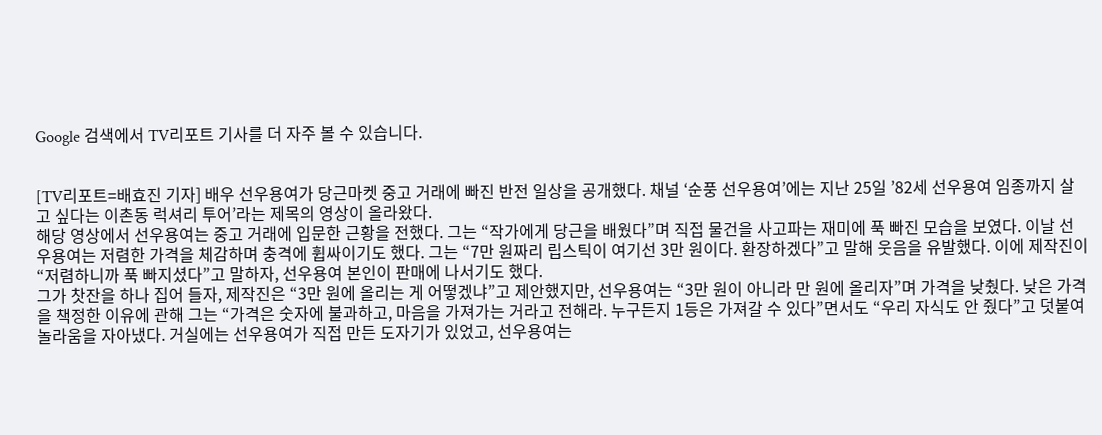Google 검색에서 TV리포트 기사를 더 자주 볼 수 있습니다.


[TV리포트=배효진 기자] 배우 선우용여가 당근마켓 중고 거래에 빠진 반전 일상을 공개했다. 채널 ‘순풍 선우용여’에는 지난 25일 ’82세 선우용여 임종까지 살고 싶다는 이촌동 럭셔리 투어’라는 제목의 영상이 올라왔다.
해당 영상에서 선우용여는 중고 거래에 입문한 근황을 전했다. 그는 “작가에게 당근을 배웠다”며 직접 물건을 사고파는 재미에 푹 빠진 모습을 보였다. 이날 선우용여는 저렴한 가격을 체감하며 충격에 휩싸이기도 했다. 그는 “7만 원짜리 립스틱이 여기선 3만 원이다. 환장하겠다”고 말해 웃음을 유발했다. 이에 제작진이 “저렴하니까 푹 빠지셨다”고 말하자, 선우용여 본인이 판매에 나서기도 했다.
그가 찻잔을 하나 집어 들자, 제작진은 “3만 원에 올리는 게 어떻겠냐”고 제안했지만, 선우용여는 “3만 원이 아니라 만 원에 올리자”며 가격을 낮췄다. 낮은 가격을 책정한 이유에 관해 그는 “가격은 숫자에 불과하고, 마음을 가져가는 거라고 전해라. 누구든지 1등은 가져갈 수 있다”면서도 “우리 자식도 안 줬다”고 덧붙여 놀라움을 자아냈다. 거실에는 선우용여가 직접 만든 도자기가 있었고, 선우용여는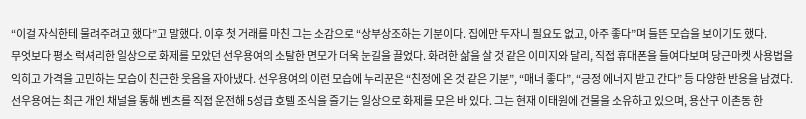“이걸 자식한테 물려주려고 했다”고 말했다. 이후 첫 거래를 마친 그는 소감으로 “상부상조하는 기분이다. 집에만 두자니 필요도 없고, 아주 좋다”며 들뜬 모습을 보이기도 했다.
무엇보다 평소 럭셔리한 일상으로 화제를 모았던 선우용여의 소탈한 면모가 더욱 눈길을 끌었다. 화려한 삶을 살 것 같은 이미지와 달리, 직접 휴대폰을 들여다보며 당근마켓 사용법을 익히고 가격을 고민하는 모습이 친근한 웃음을 자아냈다. 선우용여의 이런 모습에 누리꾼은 “친정에 온 것 같은 기분”, “매너 좋다”, “긍정 에너지 받고 간다” 등 다양한 반응을 남겼다.
선우용여는 최근 개인 채널을 통해 벤츠를 직접 운전해 5성급 호텔 조식을 즐기는 일상으로 화제를 모은 바 있다. 그는 현재 이태원에 건물을 소유하고 있으며, 용산구 이촌동 한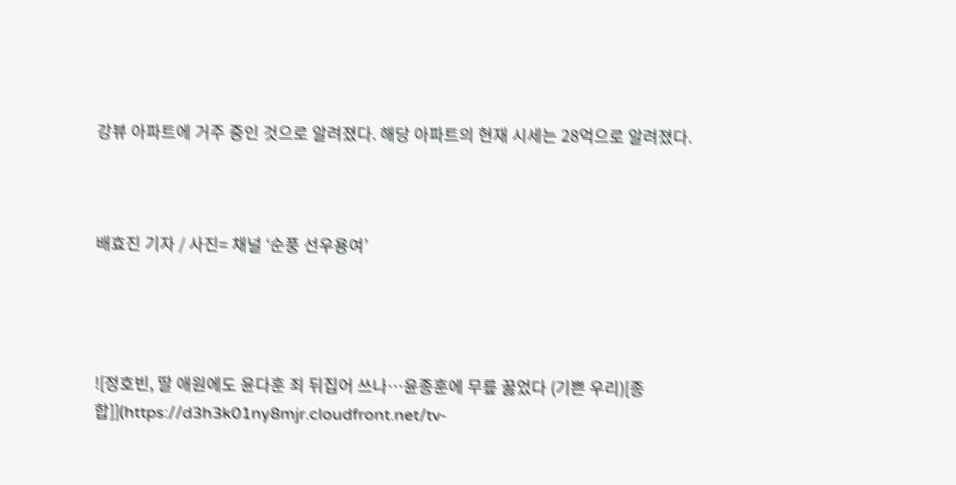강뷰 아파트에 거주 중인 것으로 알려졌다. 해당 아파트의 현재 시세는 28억으로 알려졌다.



배효진 기자 / 사진= 채널 ‘순풍 선우용여’




![정호빈, 딸 애원에도 윤다훈 죄 뒤집어 쓰나…윤종훈에 무릎 꿇었다 (기쁜 우리)[종합]](https://d3h3k01ny8mjr.cloudfront.net/tv-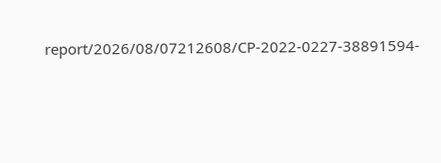report/2026/08/07212608/CP-2022-0227-38891594-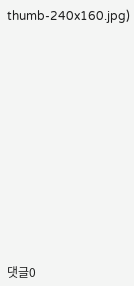thumb-240x160.jpg)














댓글0